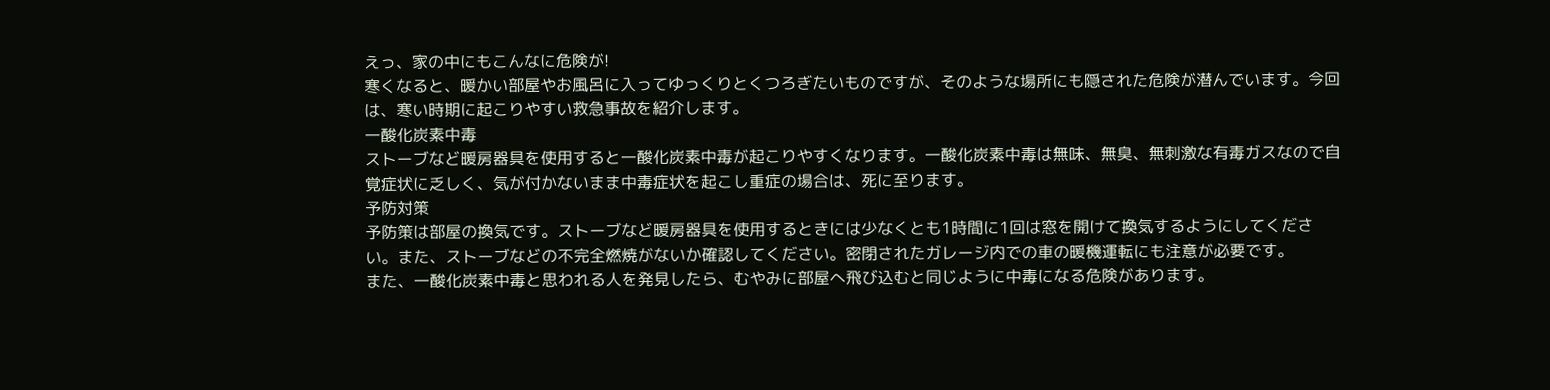えっ、家の中にもこんなに危険が!
寒くなると、暖かい部屋やお風呂に入ってゆっくりとくつろぎたいものですが、そのような場所にも隠された危険が潜んでいます。今回は、寒い時期に起こりやすい救急事故を紹介します。
一酸化炭素中毒
ストーブなど暖房器具を使用すると一酸化炭素中毒が起こりやすくなります。一酸化炭素中毒は無味、無臭、無刺激な有毒ガスなので自覚症状に乏しく、気が付かないまま中毒症状を起こし重症の場合は、死に至ります。
予防対策
予防策は部屋の換気です。ストーブなど暖房器具を使用するときには少なくとも1時間に1回は窓を開けて換気するようにしてください。また、ストーブなどの不完全燃焼がないか確認してください。密閉されたガレージ内での車の暖機運転にも注意が必要です。
また、一酸化炭素中毒と思われる人を発見したら、むやみに部屋へ飛び込むと同じように中毒になる危険があります。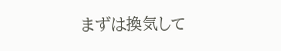まずは換気して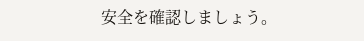安全を確認しましょう。